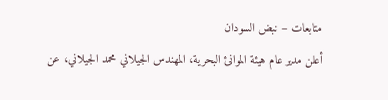متابعات – نبض السودان
أعلن مدير عام هيئة الموانئ البحرية، المهندس الجيلاني محمد الجيلاني، عن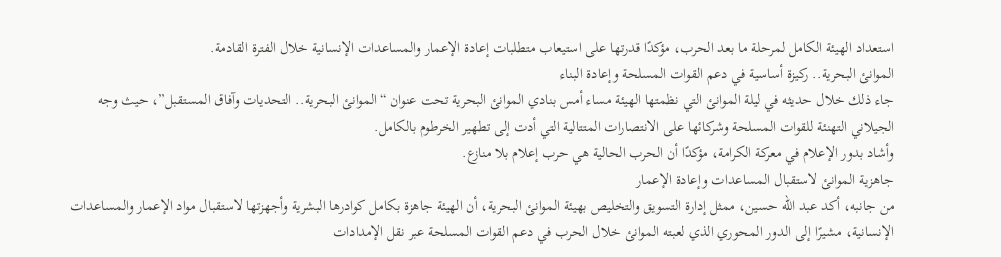استعداد الهيئة الكامل لمرحلة ما بعد الحرب، مؤكدًا قدرتها على استيعاب متطلبات إعادة الإعمار والمساعدات الإنسانية خلال الفترة القادمة.
الموانئ البحرية.. ركيزة أساسية في دعم القوات المسلحة وإعادة البناء
جاء ذلك خلال حديثه في ليلة الموانئ التي نظمتها الهيئة مساء أمس بنادي الموانئ البحرية تحت عنوان “الموانئ البحرية.. التحديات وآفاق المستقبل”، حيث وجه الجيلاني التهنئة للقوات المسلحة وشركائها على الانتصارات المتتالية التي أدت إلى تطهير الخرطوم بالكامل.
وأشاد بدور الإعلام في معركة الكرامة، مؤكدًا أن الحرب الحالية هي حرب إعلام بلا منازع.
جاهزية الموانئ لاستقبال المساعدات وإعادة الإعمار
من جانبه، أكد عبد الله حسين، ممثل إدارة التسويق والتخليص بهيئة الموانئ البحرية، أن الهيئة جاهزة بكامل كوادرها البشرية وأجهزتها لاستقبال مواد الإعمار والمساعدات الإنسانية، مشيرًا إلى الدور المحوري الذي لعبته الموانئ خلال الحرب في دعم القوات المسلحة عبر نقل الإمدادات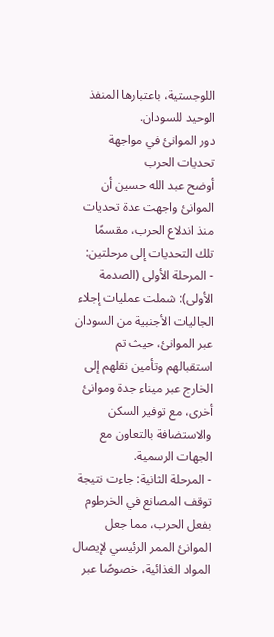اللوجستية، باعتبارها المنفذ الوحيد للسودان.
دور الموانئ في مواجهة تحديات الحرب
أوضح عبد الله حسين أن الموانئ واجهت عدة تحديات منذ اندلاع الحرب، مقسمًا تلك التحديات إلى مرحلتين:
- المرحلة الأولى (الصدمة الأولى): شملت عمليات إجلاء الجاليات الأجنبية من السودان عبر الموانئ، حيث تم استقبالهم وتأمين نقلهم إلى الخارج عبر ميناء جدة وموانئ أخرى، مع توفير السكن والاستضافة بالتعاون مع الجهات الرسمية.
- المرحلة الثانية: جاءت نتيجة توقف المصانع في الخرطوم بفعل الحرب، مما جعل الموانئ الممر الرئيسي لإيصال المواد الغذائية، خصوصًا عبر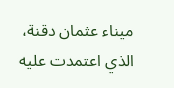ميناء عثمان دقنة، الذي اعتمدت عليه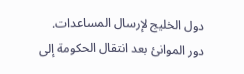دول الخليج لإرسال المساعدات.
دور الموانئ بعد انتقال الحكومة إلى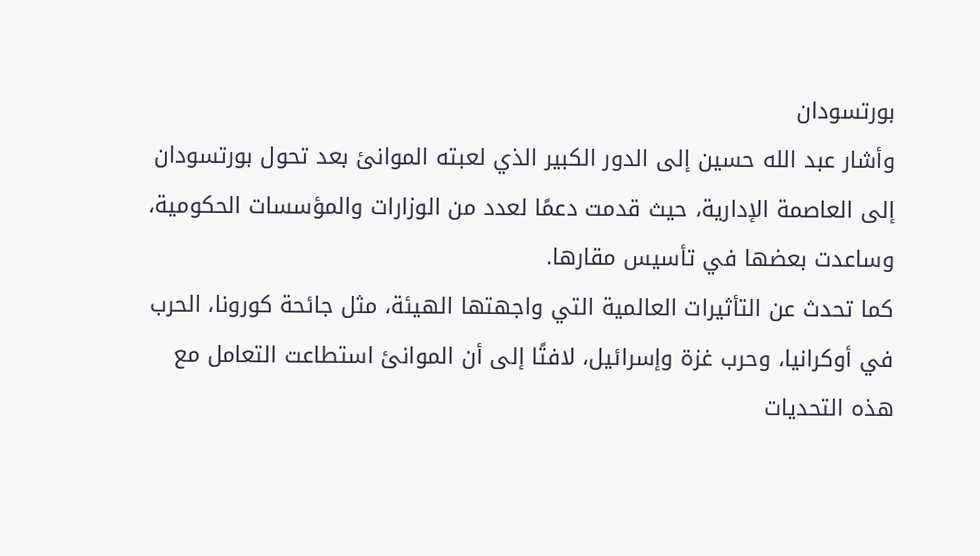بورتسودان
وأشار عبد الله حسين إلى الدور الكبير الذي لعبته الموانئ بعد تحول بورتسودان إلى العاصمة الإدارية، حيث قدمت دعمًا لعدد من الوزارات والمؤسسات الحكومية، وساعدت بعضها في تأسيس مقارها.
كما تحدث عن التأثيرات العالمية التي واجهتها الهيئة، مثل جائحة كورونا، الحرب في أوكرانيا، وحرب غزة وإسرائيل، لافتًا إلى أن الموانئ استطاعت التعامل مع هذه التحديات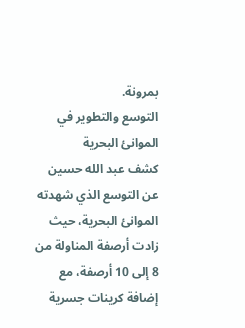بمرونة.
التوسع والتطوير في الموانئ البحرية
كشف عبد الله حسين عن التوسع الذي شهدته الموانئ البحرية، حيث زادت أرصفة المناولة من 8 إلى 10 أرصفة، مع إضافة كرينات جسرية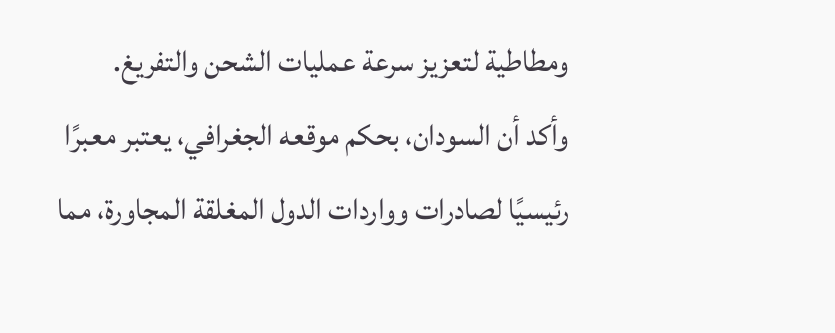ومطاطية لتعزيز سرعة عمليات الشحن والتفريغ.
وأكد أن السودان، بحكم موقعه الجغرافي، يعتبر معبرًا رئيسيًا لصادرات وواردات الدول المغلقة المجاورة، مما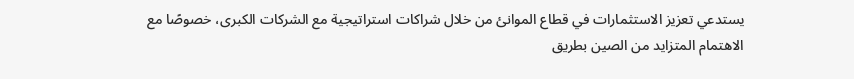يستدعي تعزيز الاستثمارات في قطاع الموانئ من خلال شراكات استراتيجية مع الشركات الكبرى، خصوصًا مع الاهتمام المتزايد من الصين بطريق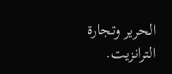الحرير وتجارة الترانزيت.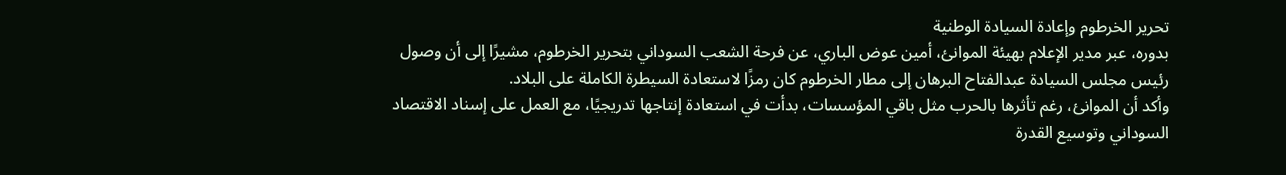تحرير الخرطوم وإعادة السيادة الوطنية
بدوره، عبر مدير الإعلام بهيئة الموانئ، أمين عوض الباري، عن فرحة الشعب السوداني بتحرير الخرطوم، مشيرًا إلى أن وصول رئيس مجلس السيادة عبدالفتاح البرهان إلى مطار الخرطوم كان رمزًا لاستعادة السيطرة الكاملة على البلاد.
وأكد أن الموانئ، رغم تأثرها بالحرب مثل باقي المؤسسات، بدأت في استعادة إنتاجها تدريجيًا، مع العمل على إسناد الاقتصاد السوداني وتوسيع القدرة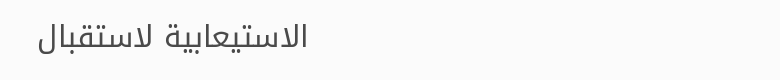الاستيعابية لاستقبال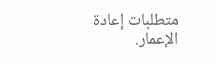متطلبات إعادة الإعمار.